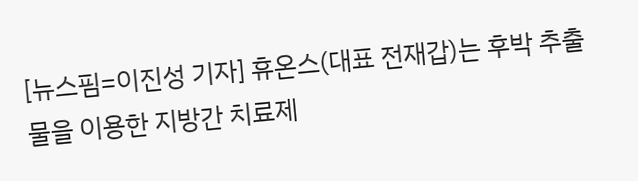[뉴스핌=이진성 기자] 휴온스(대표 전재갑)는 후박 추출물을 이용한 지방간 치료제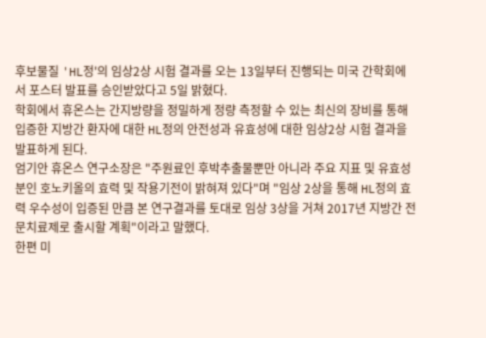후보물질 'HL정'의 임상2상 시험 결과를 오는 13일부터 진행되는 미국 간학회에서 포스터 발표를 승인받았다고 5일 밝혔다.
학회에서 휴온스는 간지방량을 정밀하게 정량 측정할 수 있는 최신의 장비를 통해 입증한 지방간 환자에 대한 HL정의 안전성과 유효성에 대한 임상2상 시험 결과을 발표하게 된다.
엄기안 휴온스 연구소장은 "주원료인 후박추출물뿐만 아니라 주요 지표 및 유효성분인 호노키올의 효력 및 작용기전이 밝혀져 있다"며 "임상 2상을 통해 HL정의 효력 우수성이 입증된 만큼 본 연구결과를 토대로 임상 3상을 거쳐 2017년 지방간 전문치료제로 출시할 계획"이라고 말했다.
한편 미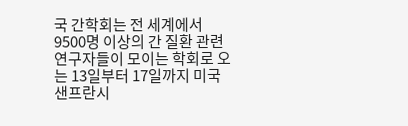국 간학회는 전 세계에서 9500명 이상의 간 질환 관련 연구자들이 모이는 학회로 오는 13일부터 17일까지 미국 샌프란시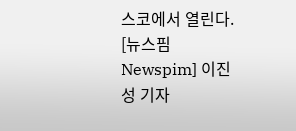스코에서 열린다.
[뉴스핌 Newspim] 이진성 기자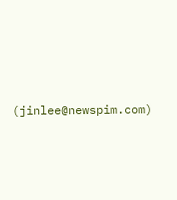(jinlee@newspim.com)